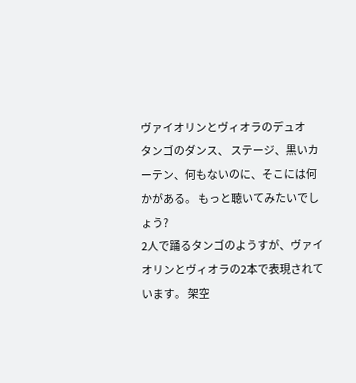ヴァイオリンとヴィオラのデュオ
タンゴのダンス、 ステージ、黒いカーテン、何もないのに、そこには何かがある。 もっと聴いてみたいでしょう?
2人で踊るタンゴのようすが、ヴァイオリンとヴィオラの2本で表現されています。 架空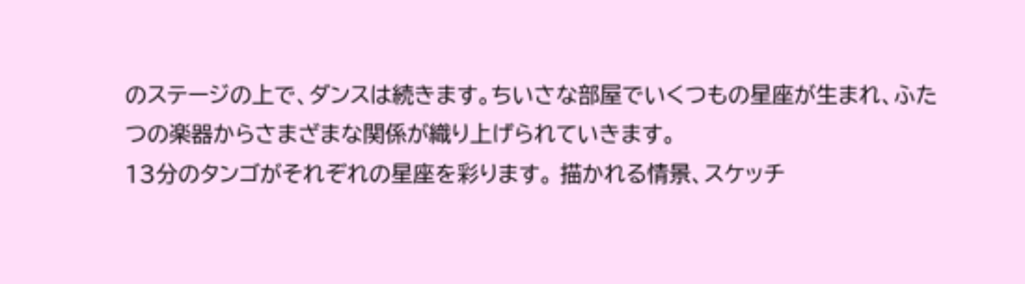のステージの上で、ダンスは続きます。ちいさな部屋でいくつもの星座が生まれ、ふたつの楽器からさまざまな関係が織り上げられていきます。
13分のタンゴがそれぞれの星座を彩ります。 描かれる情景、スケッチ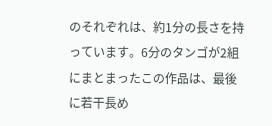のそれぞれは、約1分の長さを持っています。6分のタンゴが2組にまとまったこの作品は、最後に若干長め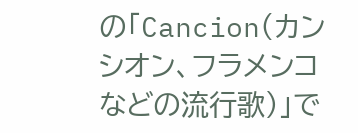の「Cancion(カンシオン、フラメンコなどの流行歌)」で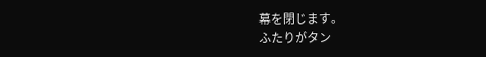幕を閉じます。
ふたりがタン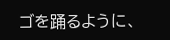ゴを踊るように、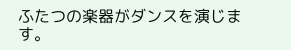ふたつの楽器がダンスを演じます。